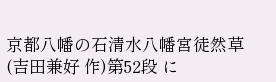京都八幡の石清水八幡宮徒然草(吉田兼好 作)第52段 に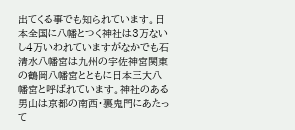出てくる事でも知られています。日本全国に八幡とつく神社は3万ないし4万いわれていますがなかでも石清水八幡宮は九州の宇佐神宮関東の鶴岡八幡宮とともに日本三大八幡宮と呼ばれています。神社のある男山は京都の南西・裏鬼門にあたって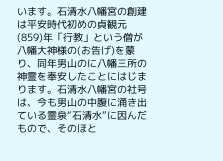います。石清水八幡宮の創建は平安時代初めの貞観元(859)年「行教」という僧が八幡大神様の(お告げ)を蒙り、同年男山のに八幡三所の神霊を奉安したことにはじまります。石清水八幡宮の社号は、今も男山の中腹に涌き出ている霊泉“石清水”に因んだもので、そのほと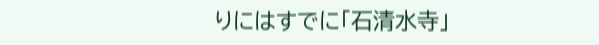りにはすでに「石清水寺」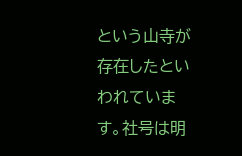という山寺が存在したといわれています。社号は明